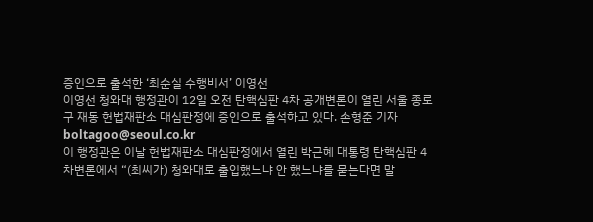증인으로 출석한 ‘최순실 수행비서’ 이영선
이영선 청와대 행정관이 12일 오전 탄핵심판 4차 공개변론이 열린 서울 종로구 재동 헌법재판소 대심판정에 증인으로 출석하고 있다. 손형준 기자 boltagoo@seoul.co.kr
이 행정관은 이날 헌법재판소 대심판정에서 열린 박근혜 대통령 탄핵심판 4차변론에서 “(최씨가) 청와대로 출입했느냐 안 했느냐를 묻는다면 말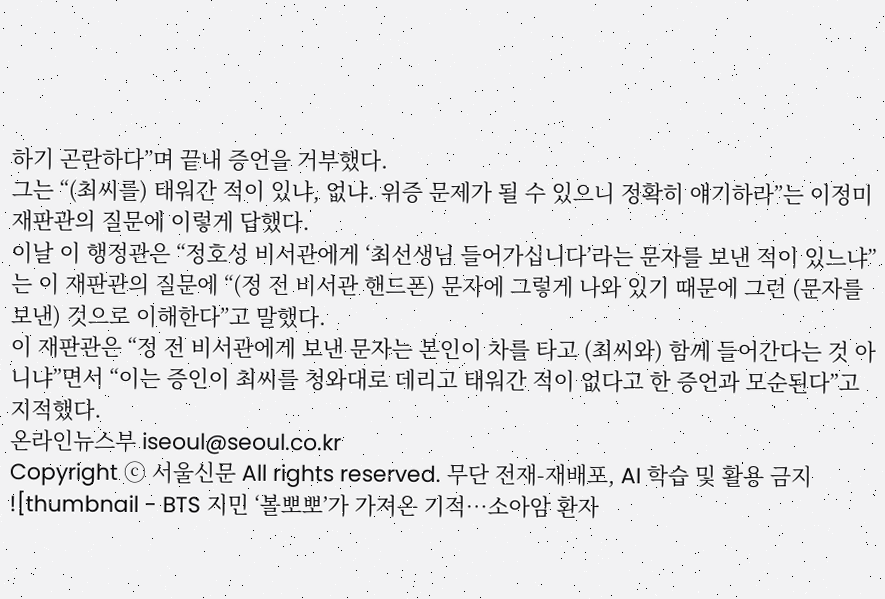하기 곤란하다”며 끝내 증언을 거부했다.
그는 “(최씨를) 태워간 적이 있냐, 없냐. 위증 문제가 될 수 있으니 정확히 얘기하라”는 이정미 재판관의 질문에 이렇게 답했다.
이날 이 행정관은 “정호성 비서관에게 ‘최선생님 들어가십니다’라는 문자를 보낸 적이 있느냐”는 이 재판관의 질문에 “(정 전 비서관 핸드폰) 문자에 그렇게 나와 있기 때문에 그런 (문자를 보낸) 것으로 이해한다”고 말했다.
이 재판관은 “정 전 비서관에게 보낸 문자는 본인이 차를 타고 (최씨와) 함께 들어간다는 것 아니냐”면서 “이는 증인이 최씨를 청와대로 데리고 태워간 적이 없다고 한 증언과 모순된다”고 지적했다.
온라인뉴스부 iseoul@seoul.co.kr
Copyright ⓒ 서울신문 All rights reserved. 무단 전재-재배포, AI 학습 및 활용 금지
![thumbnail - BTS 지민 ‘볼뽀뽀’가 가져온 기적…소아암 환자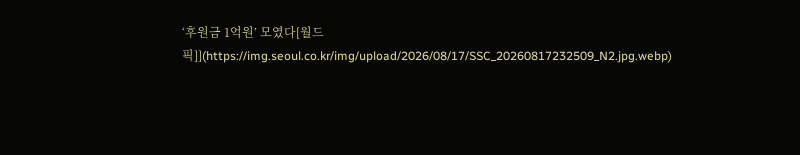‘후원금 1억원’ 모였다[월드픽]](https://img.seoul.co.kr/img/upload/2026/08/17/SSC_20260817232509_N2.jpg.webp)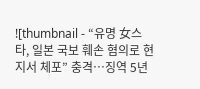![thumbnail - “유명 女스타, 일본 국보 훼손 혐의로 현지서 체포” 충격…징역 5년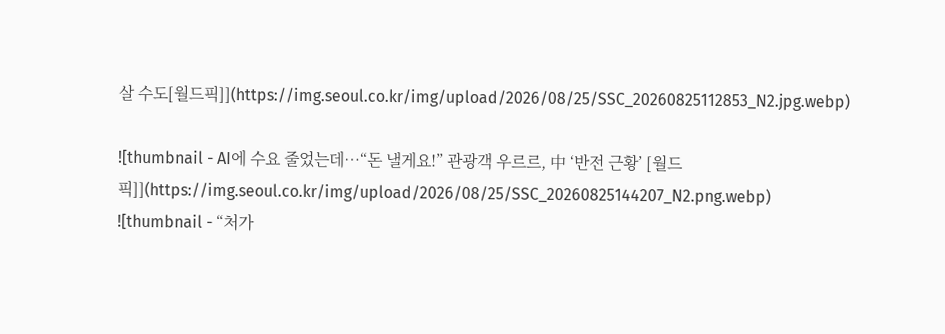살 수도[월드픽]](https://img.seoul.co.kr/img/upload/2026/08/25/SSC_20260825112853_N2.jpg.webp)

![thumbnail - AI에 수요 줄었는데…“돈 낼게요!” 관광객 우르르, 中 ‘반전 근황’ [월드픽]](https://img.seoul.co.kr/img/upload/2026/08/25/SSC_20260825144207_N2.png.webp)
![thumbnail - “처가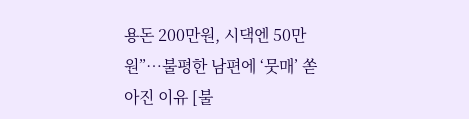용돈 200만원, 시댁엔 50만원”…불평한 남편에 ‘뭇매’ 쏟아진 이유 [불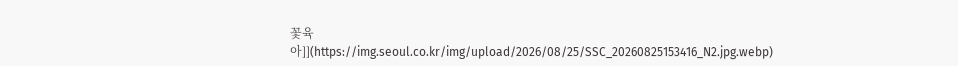꽃육아]](https://img.seoul.co.kr/img/upload/2026/08/25/SSC_20260825153416_N2.jpg.webp)